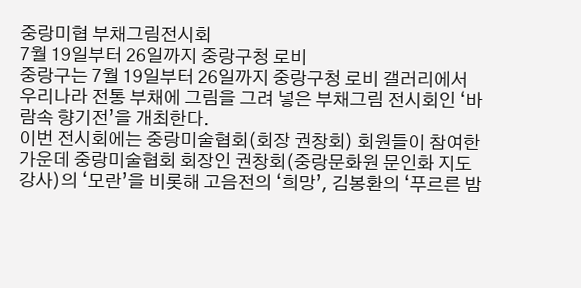중랑미협 부채그림전시회
7월 19일부터 26일까지 중랑구청 로비
중랑구는 7월 19일부터 26일까지 중랑구청 로비 갤러리에서 우리나라 전통 부채에 그림을 그려 넣은 부채그림 전시회인 ‘바람속 향기전’을 개최한다.
이번 전시회에는 중랑미술협회(회장 권창회) 회원들이 참여한 가운데 중랑미술협회 회장인 권창회(중랑문화원 문인화 지도강사)의 ‘모란’을 비롯해 고음전의 ‘희망’, 김봉환의 ‘푸르른 밤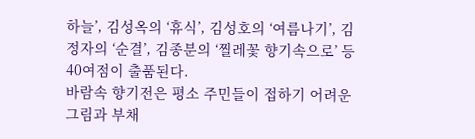하늘’, 김성옥의 ‘휴식’, 김성호의 ‘여름나기’, 김정자의 ‘순결’, 김종분의 ‘찔레꽃 향기속으로’ 등 40여점이 출품된다.
바람속 향기전은 평소 주민들이 접하기 어려운 그림과 부채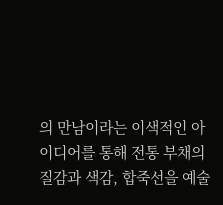의 만남이라는 이색적인 아이디어를 통해 전통 부채의 질감과 색감, 합죽선을 예술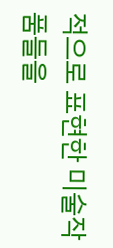적으로 표현한 미술작품들을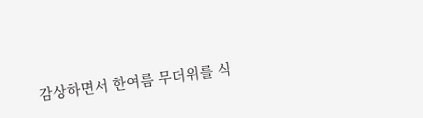감상하면서 한여름 무더위를 식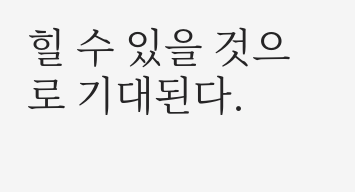힐 수 있을 것으로 기대된다.